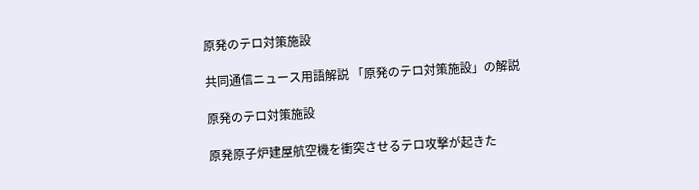原発のテロ対策施設

共同通信ニュース用語解説 「原発のテロ対策施設」の解説

原発のテロ対策施設

原発原子炉建屋航空機を衝突させるテロ攻撃が起きた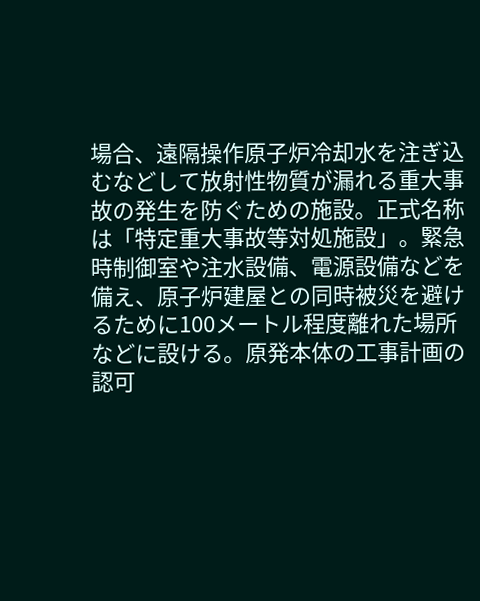場合、遠隔操作原子炉冷却水を注ぎ込むなどして放射性物質が漏れる重大事故の発生を防ぐための施設。正式名称は「特定重大事故等対処施設」。緊急時制御室や注水設備、電源設備などを備え、原子炉建屋との同時被災を避けるために100メートル程度離れた場所などに設ける。原発本体の工事計画の認可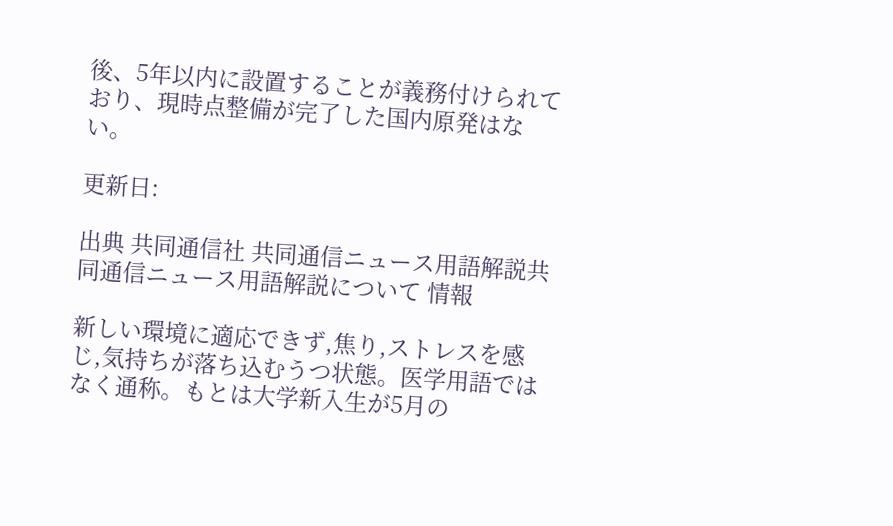後、5年以内に設置することが義務付けられており、現時点整備が完了した国内原発はない。

更新日:

出典 共同通信社 共同通信ニュース用語解説共同通信ニュース用語解説について 情報

新しい環境に適応できず,焦り,ストレスを感じ,気持ちが落ち込むうつ状態。医学用語ではなく通称。もとは大学新入生が5月の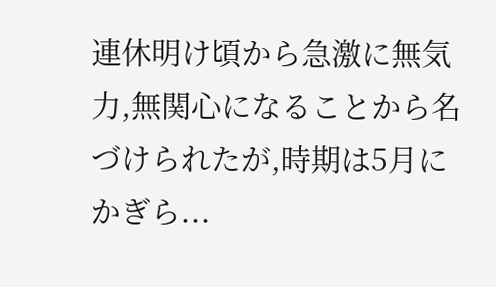連休明け頃から急激に無気力,無関心になることから名づけられたが,時期は5月にかぎら...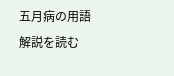五月病の用語解説を読む